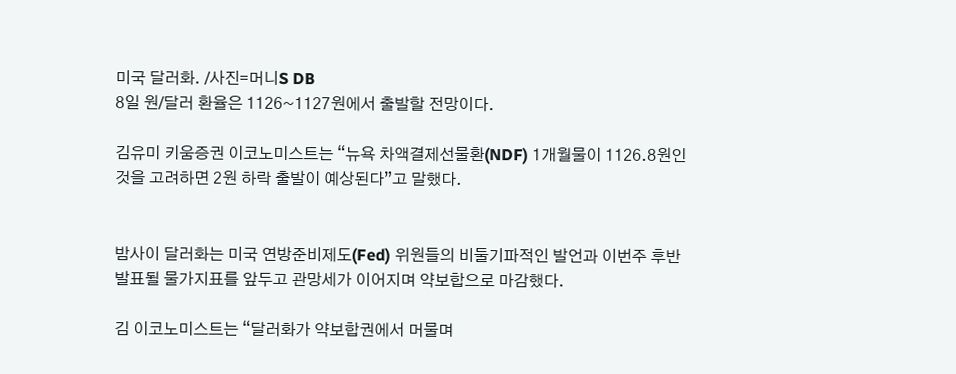미국 달러화. /사진=머니S DB
8일 원/달러 환율은 1126~1127원에서 출발할 전망이다.

김유미 키움증권 이코노미스트는 “뉴욕 차액결제선물환(NDF) 1개월물이 1126.8원인 것을 고려하면 2원 하락 출발이 예상된다”고 말했다.


밤사이 달러화는 미국 연방준비제도(Fed) 위원들의 비둘기파적인 발언과 이번주 후반 발표될 물가지표를 앞두고 관망세가 이어지며 약보합으로 마감했다.

김 이코노미스트는 “달러화가 약보합권에서 머물며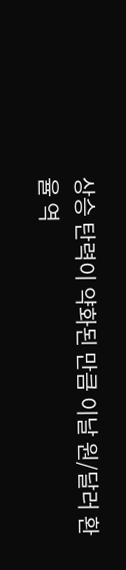상승 탄력이 약화된 만큼 이날 원/달러 환율 역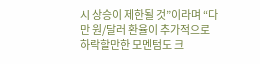시 상승이 제한될 것”이라며 “다만 원/달러 환율이 추가적으로 하락할만한 모멘텀도 크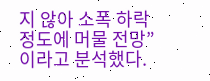지 않아 소폭 하락 정도에 머물 전망”이라고 분석했다.